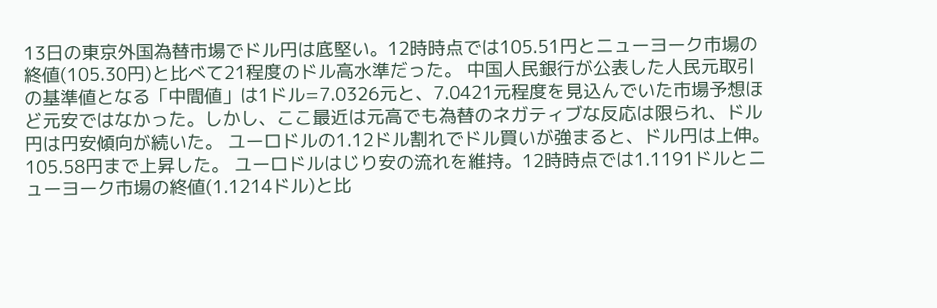13日の東京外国為替市場でドル円は底堅い。12時時点では105.51円とニューヨーク市場の終値(105.30円)と比べて21程度のドル高水準だった。 中国人民銀行が公表した人民元取引の基準値となる「中間値」は1ドル=7.0326元と、7.0421元程度を見込んでいた市場予想ほど元安ではなかった。しかし、ここ最近は元高でも為替のネガティブな反応は限られ、ドル円は円安傾向が続いた。 ユーロドルの1.12ドル割れでドル買いが強まると、ドル円は上伸。105.58円まで上昇した。 ユーロドルはじり安の流れを維持。12時時点では1.1191ドルとニューヨーク市場の終値(1.1214ドル)と比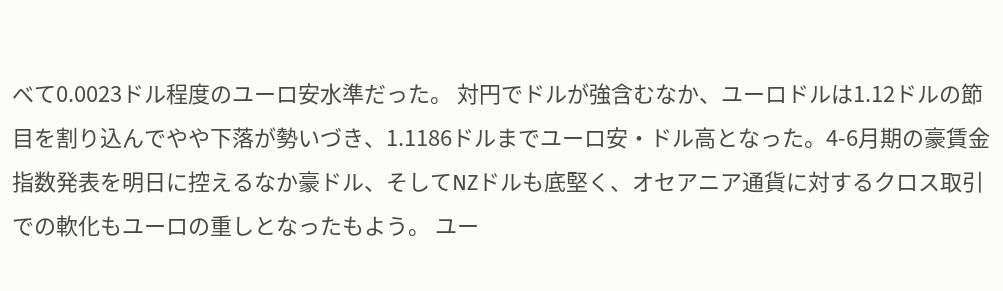べて0.0023ドル程度のユーロ安水準だった。 対円でドルが強含むなか、ユーロドルは1.12ドルの節目を割り込んでやや下落が勢いづき、1.1186ドルまでユーロ安・ドル高となった。4-6月期の豪賃金指数発表を明日に控えるなか豪ドル、そしてNZドルも底堅く、オセアニア通貨に対するクロス取引での軟化もユーロの重しとなったもよう。 ユー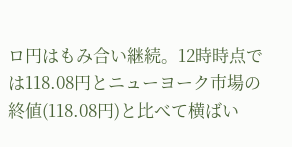ロ円はもみ合い継続。12時時点では118.08円とニューヨーク市場の終値(118.08円)と比べて横ばい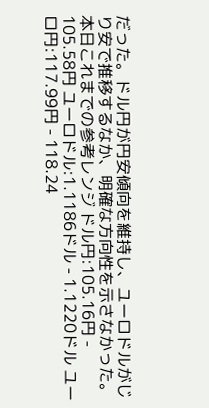だった。ドル円が円安傾向を維持し、ユーロドルがじり安で推移するなか、明確な方向性を示さなかった。 本日これまでの参考レンジ ドル円:105.16円 - 105.58円 ユーロドル:1.1186ドル - 1.1220ドル ユーロ円:117.99円 - 118.24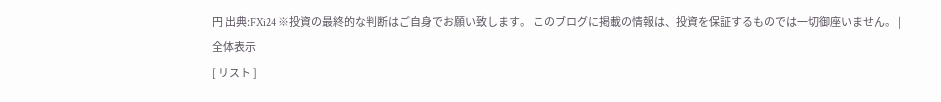円 出典:FXi24 ※投資の最終的な判断はご自身でお願い致します。 このブログに掲載の情報は、投資を保証するものでは一切御座いません。 |
全体表示
[ リスト ]